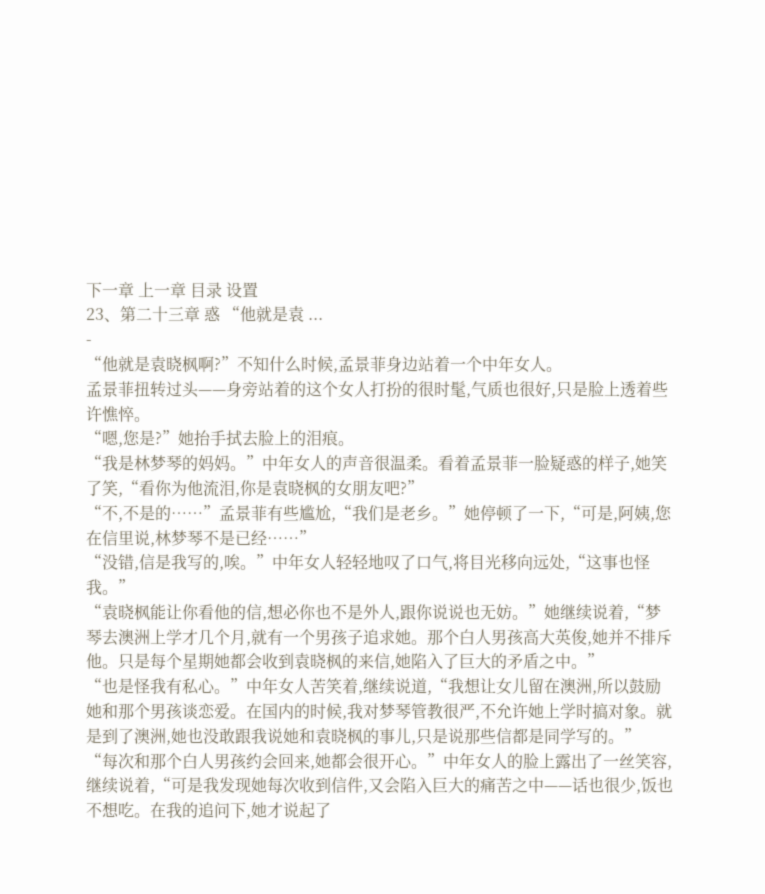下一章 上一章 目录 设置
23、第二十三章 惑 “他就是袁 ...
-
“他就是袁晓枫啊?”不知什么时候,孟景菲身边站着一个中年女人。
孟景菲扭转过头——身旁站着的这个女人打扮的很时髦,气质也很好,只是脸上透着些许憔悴。
“嗯,您是?”她抬手拭去脸上的泪痕。
“我是林梦琴的妈妈。”中年女人的声音很温柔。看着孟景菲一脸疑惑的样子,她笑了笑,“看你为他流泪,你是袁晓枫的女朋友吧?”
“不,不是的……”孟景菲有些尴尬,“我们是老乡。”她停顿了一下,“可是,阿姨,您在信里说,林梦琴不是已经……”
“没错,信是我写的,唉。”中年女人轻轻地叹了口气,将目光移向远处,“这事也怪我。”
“袁晓枫能让你看他的信,想必你也不是外人,跟你说说也无妨。”她继续说着,“梦琴去澳洲上学才几个月,就有一个男孩子追求她。那个白人男孩高大英俊,她并不排斥他。只是每个星期她都会收到袁晓枫的来信,她陷入了巨大的矛盾之中。”
“也是怪我有私心。”中年女人苦笑着,继续说道,“我想让女儿留在澳洲,所以鼓励她和那个男孩谈恋爱。在国内的时候,我对梦琴管教很严,不允许她上学时搞对象。就是到了澳洲,她也没敢跟我说她和袁晓枫的事儿,只是说那些信都是同学写的。”
“每次和那个白人男孩约会回来,她都会很开心。”中年女人的脸上露出了一丝笑容,继续说着,“可是我发现她每次收到信件,又会陷入巨大的痛苦之中——话也很少,饭也不想吃。在我的追问下,她才说起了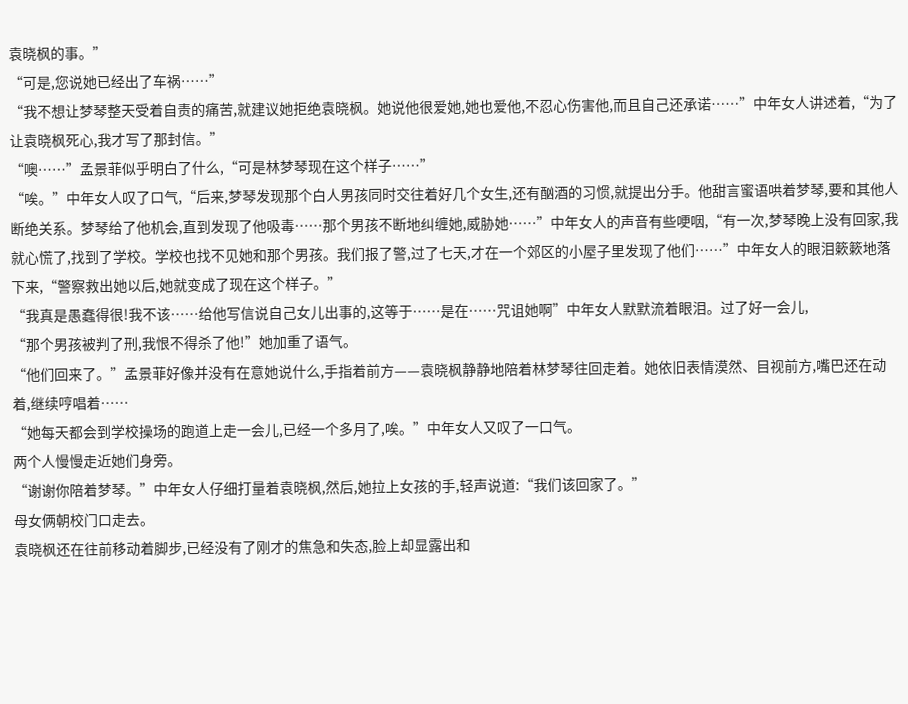袁晓枫的事。”
“可是,您说她已经出了车祸……”
“我不想让梦琴整天受着自责的痛苦,就建议她拒绝袁晓枫。她说他很爱她,她也爱他,不忍心伤害他,而且自己还承诺……”中年女人讲述着,“为了让袁晓枫死心,我才写了那封信。”
“噢……”孟景菲似乎明白了什么,“可是林梦琴现在这个样子……”
“唉。”中年女人叹了口气,“后来,梦琴发现那个白人男孩同时交往着好几个女生,还有酗酒的习惯,就提出分手。他甜言蜜语哄着梦琴,要和其他人断绝关系。梦琴给了他机会,直到发现了他吸毒……那个男孩不断地纠缠她,威胁她……”中年女人的声音有些哽咽,“有一次,梦琴晚上没有回家,我就心慌了,找到了学校。学校也找不见她和那个男孩。我们报了警,过了七天,才在一个郊区的小屋子里发现了他们……”中年女人的眼泪簌簌地落下来,“警察救出她以后,她就变成了现在这个样子。”
“我真是愚蠢得很!我不该……给他写信说自己女儿出事的,这等于……是在……咒诅她啊”中年女人默默流着眼泪。过了好一会儿,
“那个男孩被判了刑,我恨不得杀了他!”她加重了语气。
“他们回来了。”孟景菲好像并没有在意她说什么,手指着前方——袁晓枫静静地陪着林梦琴往回走着。她依旧表情漠然、目视前方,嘴巴还在动着,继续哼唱着……
“她每天都会到学校操场的跑道上走一会儿,已经一个多月了,唉。”中年女人又叹了一口气。
两个人慢慢走近她们身旁。
“谢谢你陪着梦琴。”中年女人仔细打量着袁晓枫,然后,她拉上女孩的手,轻声说道:“我们该回家了。”
母女俩朝校门口走去。
袁晓枫还在往前移动着脚步,已经没有了刚才的焦急和失态,脸上却显露出和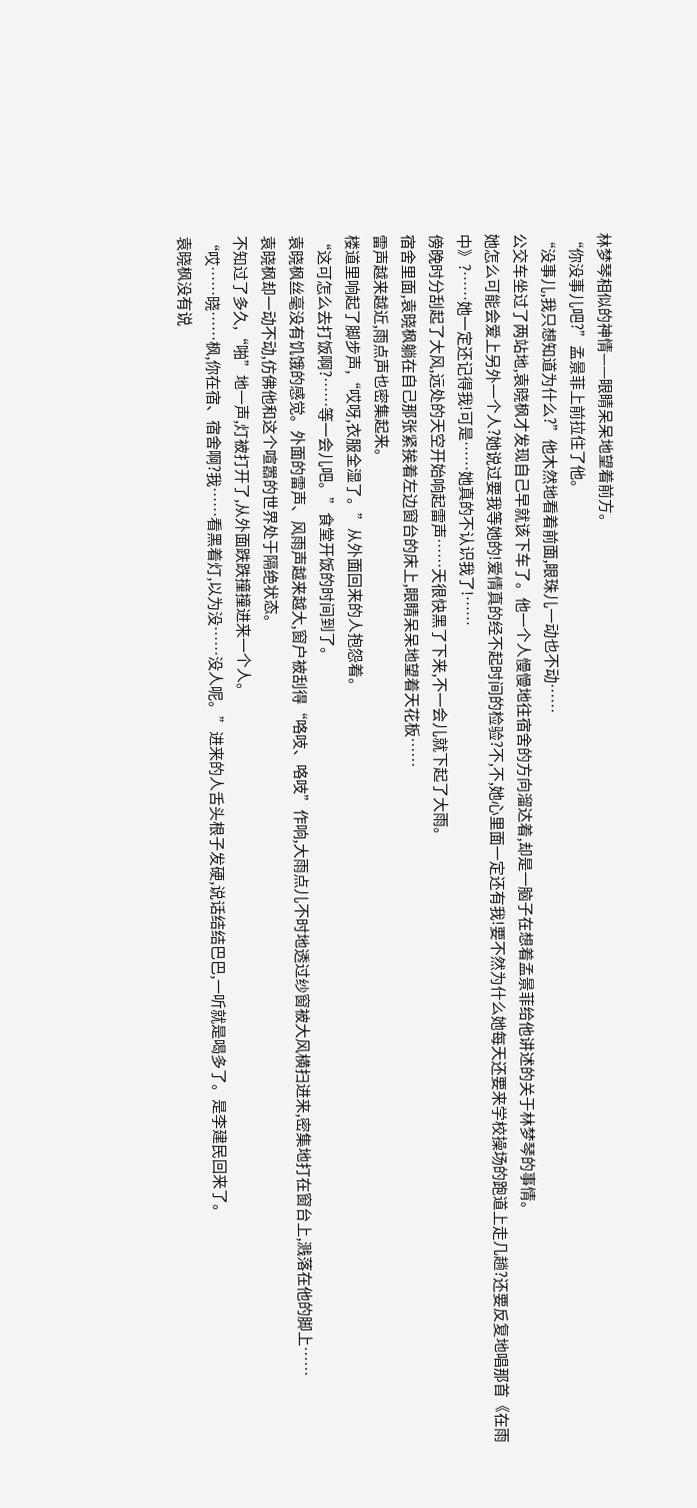林梦琴相似的神情——眼睛呆呆地望着前方。
“你没事儿吧?”孟景菲上前拉住了他。
“没事儿,我只想知道为什么?”他木然地看着前面,眼珠儿一动也不动……
公交车坐过了两站地,袁晓枫才发现自己早就该下车了。他一个人慢慢地往宿舍的方向溜达着,却是一脑子在想着孟景菲给他讲述的关于林梦琴的事情。
她怎么可能会爱上另外一个人?她说过要我等她的!爱情真的经不起时间的检验?不,不,她心里面一定还有我!要不然为什么她每天还要来学校操场的跑道上走几趟?还要反复地唱那首《在雨中》?……她一定还记得我!可是……她真的不认识我了!……
傍晚时分刮起了大风,远处的天空开始响起雷声……天很快黑了下来,不一会儿就下起了大雨。
宿舍里面,袁晓枫躺在自己那张紧挨着左边窗台的床上,眼睛呆呆地望着天花板……
雷声越来越近,雨点声也密集起来。
楼道里响起了脚步声,“哎呀,衣服全湿了。”从外面回来的人抱怨着。
“这可怎么去打饭啊?……等一会儿吧。”食堂开饭的时间到了。
袁晓枫丝毫没有饥饿的感觉。外面的雷声、风雨声越来越大,窗户被刮得“咯吱、咯吱”作响,大雨点儿不时地透过纱窗被大风横扫进来,密集地打在窗台上,溅落在他的脚上……
袁晓枫却一动不动,仿佛他和这个喧嚣的世界处于隔绝状态。
不知过了多久,“啪”地一声,灯被打开了,从外面跌跌撞撞进来一个人。
“哎……晓……枫,你在宿、宿舍啊?我……看黑着灯,以为没……没人呢。”进来的人舌头根子发硬,说话结结巴巴,一听就是喝多了。是李建民回来了。
袁晓枫没有说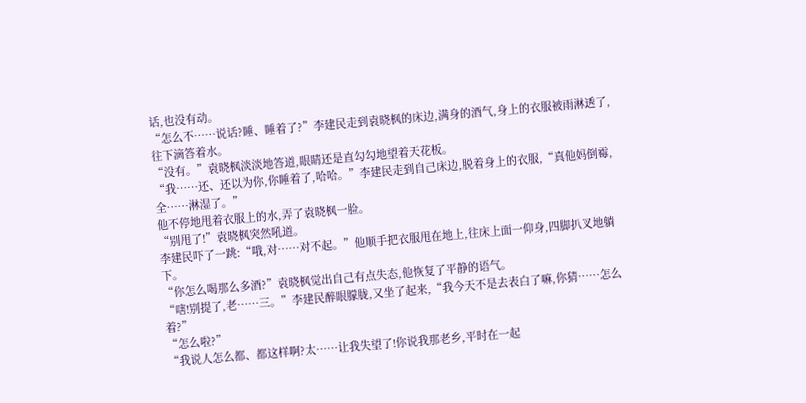话,也没有动。
“怎么不……说话?睡、睡着了?”李建民走到袁晓枫的床边,满身的酒气,身上的衣服被雨淋透了,往下滴答着水。
“没有。”袁晓枫淡淡地答道,眼睛还是直勾勾地望着天花板。
“我……还、还以为你,你睡着了,哈哈。”李建民走到自己床边,脱着身上的衣服,“真他妈倒霉,全……淋湿了。”
他不停地甩着衣服上的水,弄了袁晓枫一脸。
“别甩了!”袁晓枫突然吼道。
李建民吓了一跳:“哦,对……对不起。”他顺手把衣服甩在地上,往床上面一仰身,四脚扒叉地躺下。
“你怎么喝那么多酒?”袁晓枫觉出自己有点失态,他恢复了平静的语气。
“嗐!别提了,老……三。”李建民醉眼朦胧,又坐了起来,“我今天不是去表白了嘛,你猜……怎么着?”
“怎么啦?”
“我说人怎么都、都这样啊?太……让我失望了!你说我那老乡,平时在一起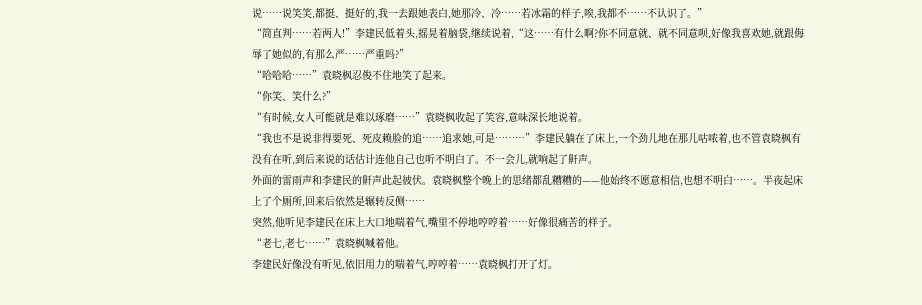说……说笑笑,都挺、挺好的,我一去跟她表白,她那冷、冷……若冰霜的样子,唉,我都不……不认识了。”
“简直判……若两人!”李建民低着头,摇晃着脑袋,继续说着,“这……有什么啊?你不同意就、就不同意呗,好像我喜欢她,就跟侮辱了她似的,有那么严……严重吗?”
“哈哈哈……”袁晓枫忍俊不住地笑了起来。
“你笑、笑什么?”
“有时候,女人可能就是难以琢磨……”袁晓枫收起了笑容,意味深长地说着。
“我也不是说非得要死、死皮赖脸的追……追求她,可是………”李建民躺在了床上,一个劲儿地在那儿咕哝着,也不管袁晓枫有没有在听,到后来说的话估计连他自己也听不明白了。不一会儿,就响起了鼾声。
外面的雷雨声和李建民的鼾声此起彼伏。袁晓枫整个晚上的思绪都乱糟糟的——他始终不愿意相信,也想不明白……。半夜起床上了个厕所,回来后依然是辗转反侧……
突然,他听见李建民在床上大口地喘着气,嘴里不停地哼哼着……好像很痛苦的样子。
“老七,老七……”袁晓枫喊着他。
李建民好像没有听见,依旧用力的喘着气,哼哼着……袁晓枫打开了灯。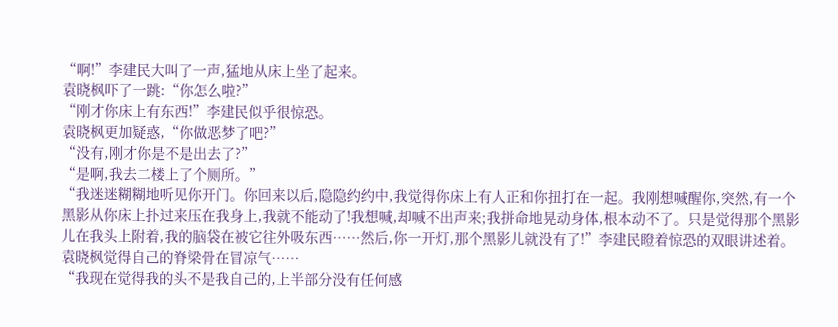“啊!”李建民大叫了一声,猛地从床上坐了起来。
袁晓枫吓了一跳:“你怎么啦?”
“刚才你床上有东西!”李建民似乎很惊恐。
袁晓枫更加疑惑,“你做恶梦了吧?”
“没有,刚才你是不是出去了?”
“是啊,我去二楼上了个厕所。”
“我迷迷糊糊地听见你开门。你回来以后,隐隐约约中,我觉得你床上有人正和你扭打在一起。我刚想喊醒你,突然,有一个黑影从你床上扑过来压在我身上,我就不能动了!我想喊,却喊不出声来;我拼命地晃动身体,根本动不了。只是觉得那个黑影儿在我头上附着,我的脑袋在被它往外吸东西……然后,你一开灯,那个黑影儿就没有了!”李建民瞪着惊恐的双眼讲述着。
袁晓枫觉得自己的脊梁骨在冒凉气……
“我现在觉得我的头不是我自己的,上半部分没有任何感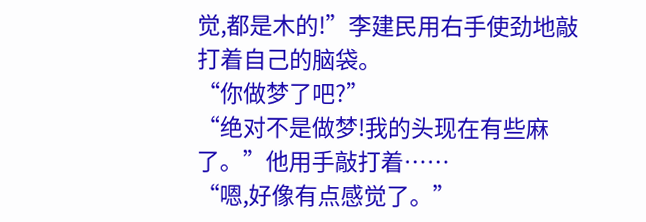觉,都是木的!”李建民用右手使劲地敲打着自己的脑袋。
“你做梦了吧?”
“绝对不是做梦!我的头现在有些麻了。”他用手敲打着……
“嗯,好像有点感觉了。”